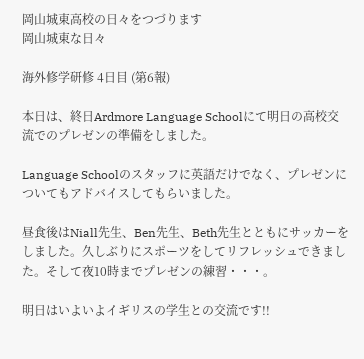岡山城東高校の日々をつづります
岡山城東な日々

海外修学研修 4日目 (第6報)

本日は、終日Ardmore Language Schoolにて明日の高校交流でのプレゼンの準備をしました。

Language Schoolのスタッフに英語だけでなく、プレゼンについてもアドバイスしてもらいました。

昼食後はNiall先生、Ben先生、Beth先生とともにサッカーをしました。久しぶりにスポーツをしてリフレッシュできました。そして夜10時までプレゼンの練習・・・。

明日はいよいよイギリスの学生との交流です!!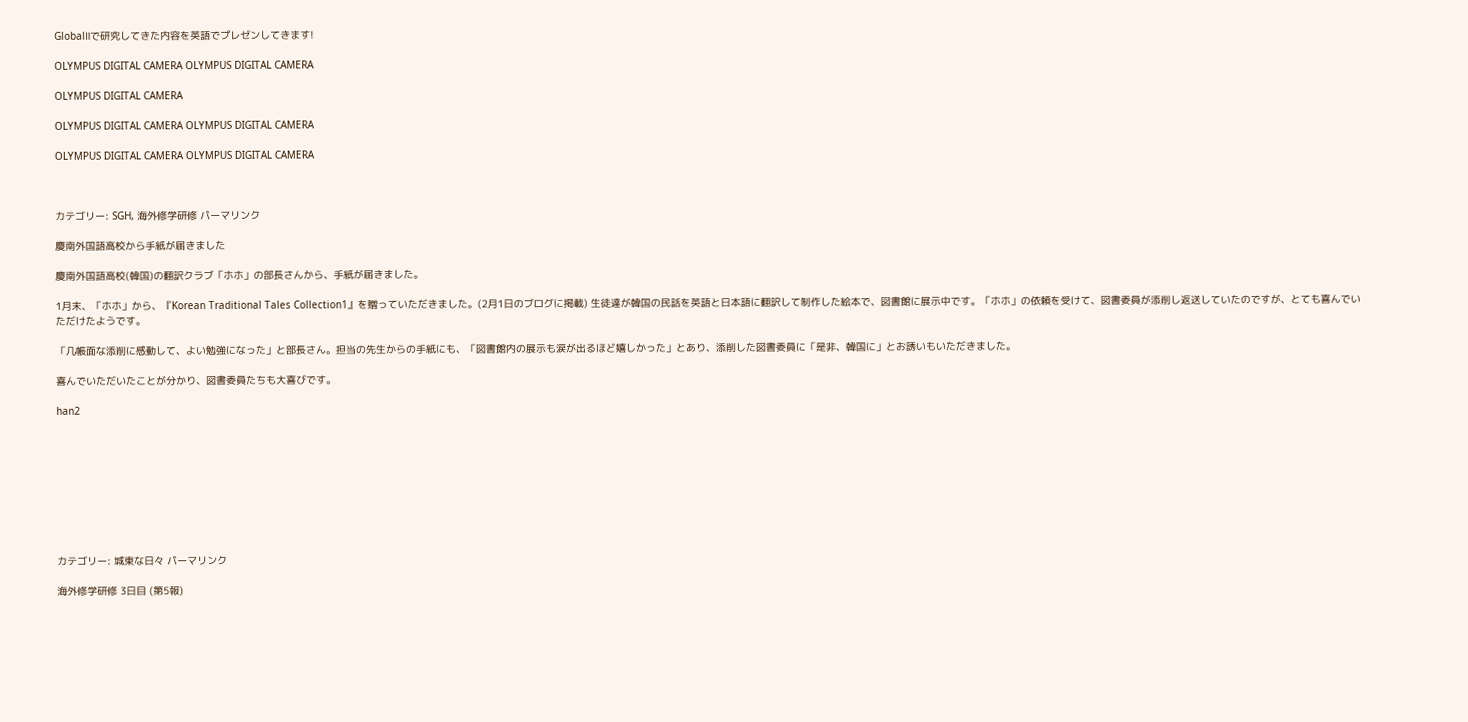GlobalⅡで研究してきた内容を英語でプレゼンしてきます!

OLYMPUS DIGITAL CAMERA OLYMPUS DIGITAL CAMERA

OLYMPUS DIGITAL CAMERA

OLYMPUS DIGITAL CAMERA OLYMPUS DIGITAL CAMERA

OLYMPUS DIGITAL CAMERA OLYMPUS DIGITAL CAMERA



カテゴリー: SGH, 海外修学研修 パーマリンク

慶南外国語高校から手紙が届きました

慶南外国語高校(韓国)の翻訳クラブ「ホホ」の部長さんから、手紙が届きました。

1月末、「ホホ」から、『Korean Traditional Tales Collection1』を贈っていただきました。(2月1日のブログに掲載) 生徒達が韓国の民話を英語と日本語に翻訳して制作した絵本で、図書館に展示中です。「ホホ」の依頼を受けて、図書委員が添削し返送していたのですが、とても喜んでいただけたようです。

「几帳面な添削に感動して、よい勉強になった」と部長さん。担当の先生からの手紙にも、「図書館内の展示も涙が出るほど嬉しかった」とあり、添削した図書委員に「是非、韓国に」とお誘いもいただきました。

喜んでいただいたことが分かり、図書委員たちも大喜びです。

han2









カテゴリー: 城東な日々 パーマリンク

海外修学研修 3日目 (第5報)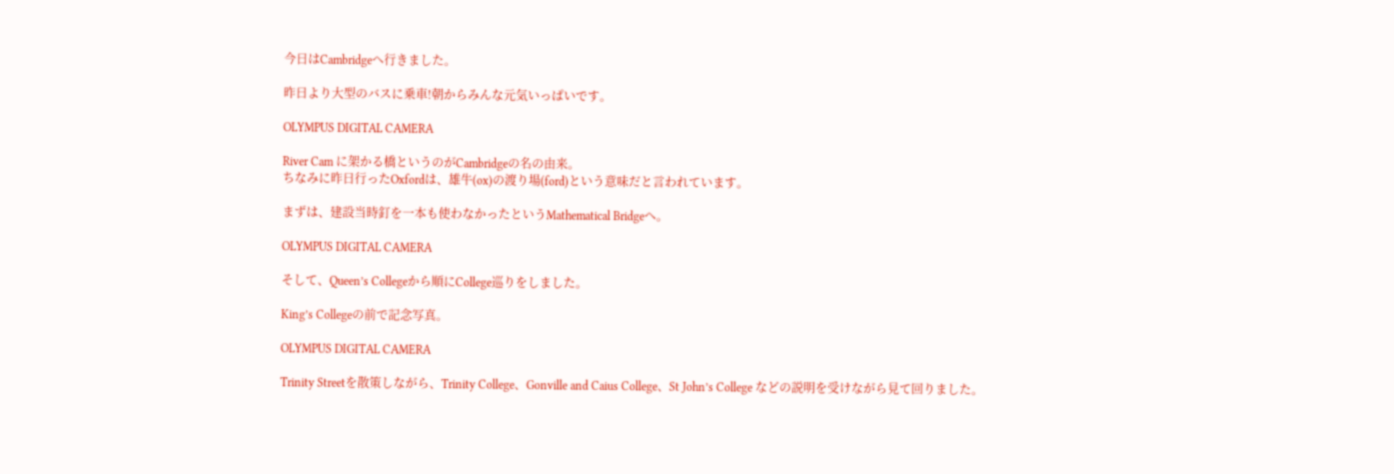今日はCambridgeへ行きました。

昨日より大型のバスに乗車!朝からみんな元気いっぱいです。

OLYMPUS DIGITAL CAMERA

River Cam に架かる橋というのがCambridgeの名の由来。
ちなみに昨日行ったOxfordは、雄牛(ox)の渡り場(ford)という意味だと言われています。

まずは、建設当時釘を一本も使わなかったというMathematical Bridgeへ。

OLYMPUS DIGITAL CAMERA

そして、Queen’s Collegeから順にCollege巡りをしました。

King’s Collegeの前で記念写真。

OLYMPUS DIGITAL CAMERA

Trinity Streetを散策しながら、Trinity College、Gonville and Caius College、St John’s College などの説明を受けながら見て回りました。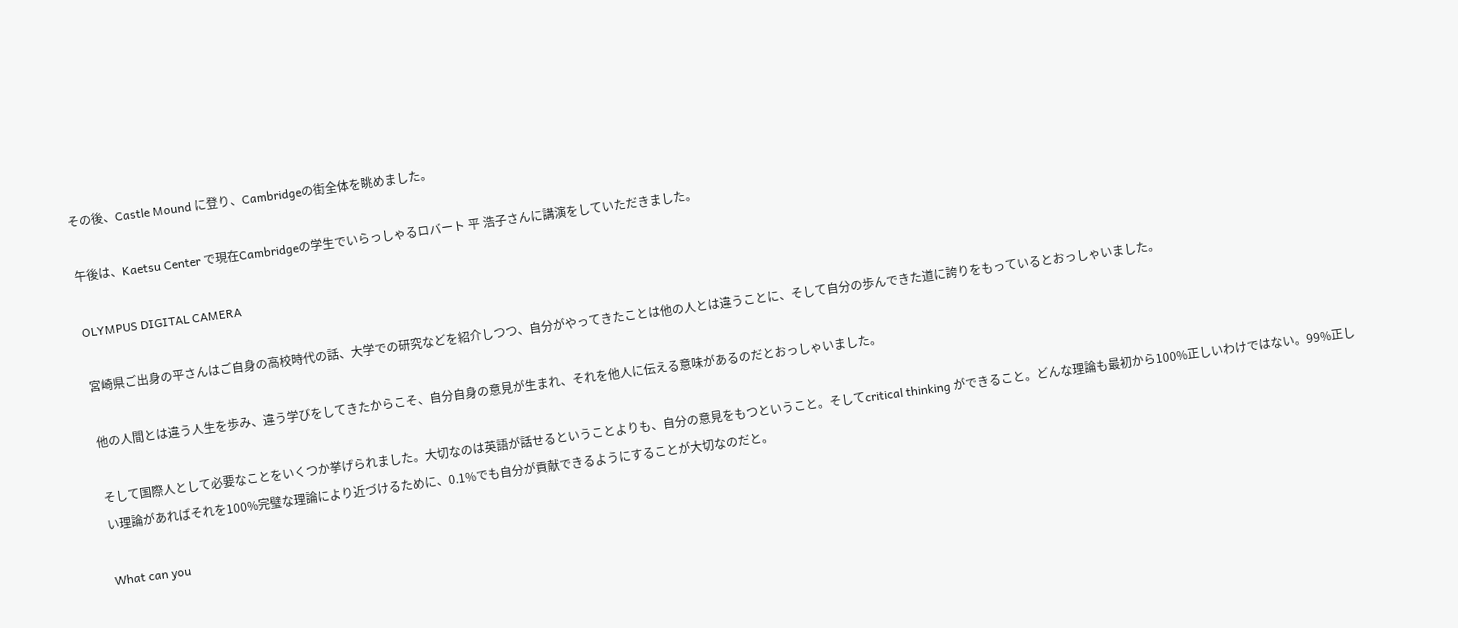その後、Castle Mound に登り、Cambridgeの街全体を眺めました。

午後は、Kaetsu Center で現在Cambridgeの学生でいらっしゃるロバート 平 浩子さんに講演をしていただきました。

OLYMPUS DIGITAL CAMERA

宮崎県ご出身の平さんはご自身の高校時代の話、大学での研究などを紹介しつつ、自分がやってきたことは他の人とは違うことに、そして自分の歩んできた道に誇りをもっているとおっしゃいました。

他の人間とは違う人生を歩み、違う学びをしてきたからこそ、自分自身の意見が生まれ、それを他人に伝える意味があるのだとおっしゃいました。

そして国際人として必要なことをいくつか挙げられました。大切なのは英語が話せるということよりも、自分の意見をもつということ。そしてcritical thinking ができること。どんな理論も最初から100%正しいわけではない。99%正しい理論があればそれを100%完璧な理論により近づけるために、0.1%でも自分が貢献できるようにすることが大切なのだと。

What can you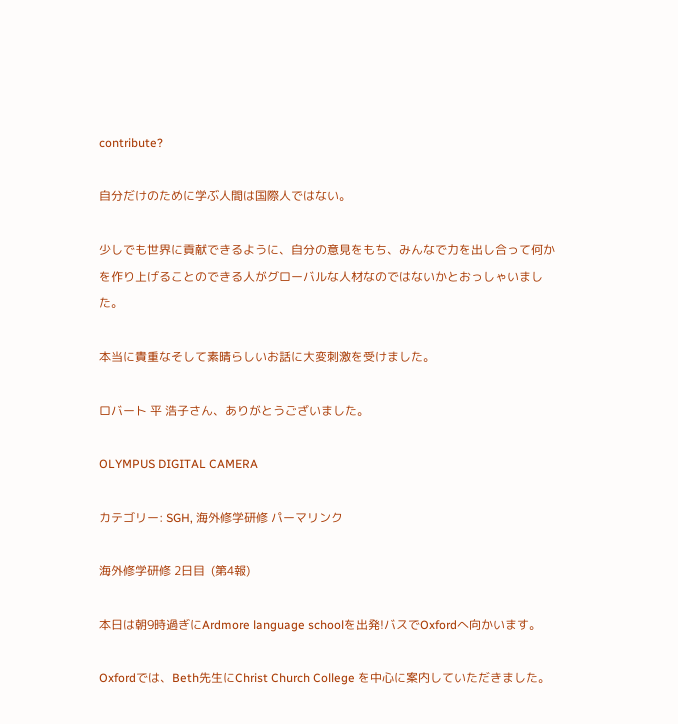contribute?

自分だけのために学ぶ人間は国際人ではない。

少しでも世界に貢献できるように、自分の意見をもち、みんなで力を出し合って何かを作り上げることのできる人がグローバルな人材なのではないかとおっしゃいました。

本当に貴重なそして素晴らしいお話に大変刺激を受けました。

ロバート 平 浩子さん、ありがとうございました。

OLYMPUS DIGITAL CAMERA

カテゴリー: SGH, 海外修学研修 パーマリンク

海外修学研修 2日目  (第4報)

本日は朝9時過ぎにArdmore language schoolを出発!バスでOxfordへ向かいます。

Oxfordでは、Beth先生にChrist Church College を中心に案内していただきました。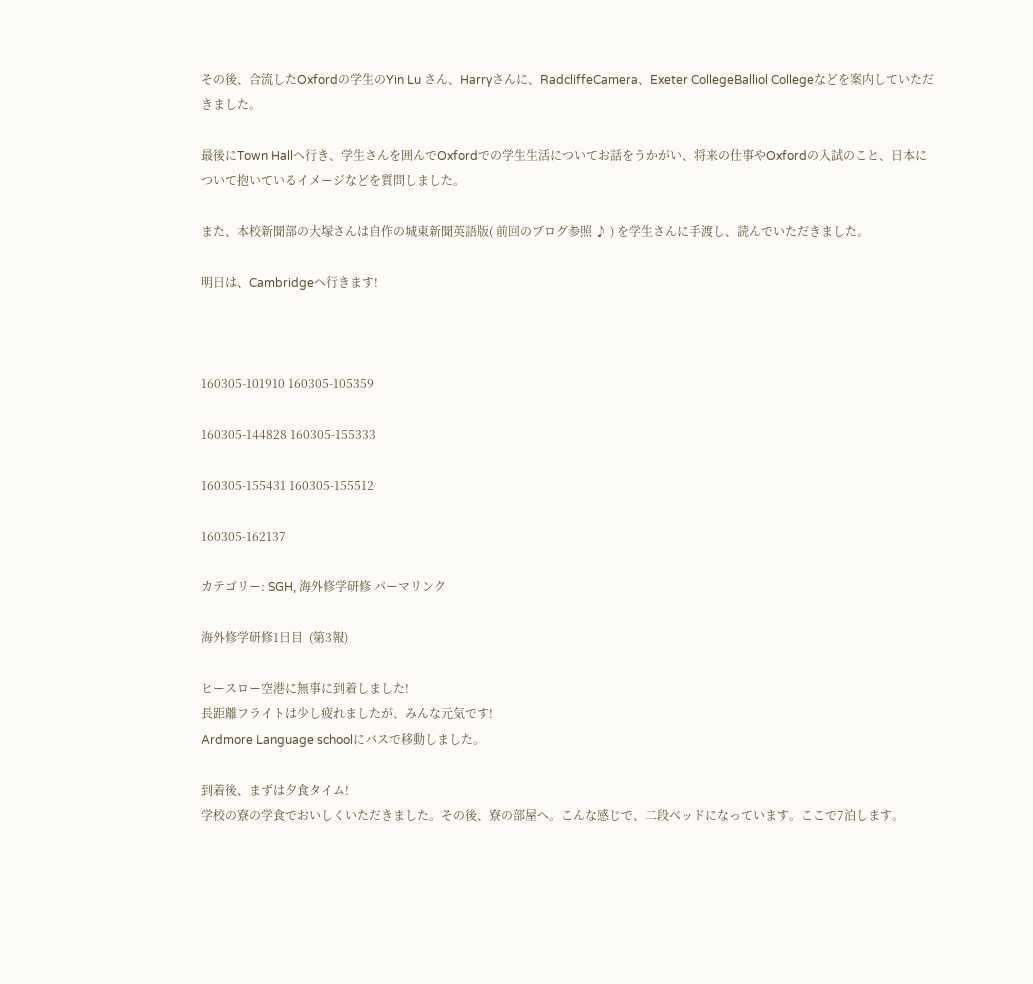その後、合流したOxfordの学生のYin Lu さん、Harryさんに、RadcliffeCamera、Exeter CollegeBalliol Collegeなどを案内していただきました。

最後にTown Hallへ行き、学生さんを囲んでOxfordでの学生生活についてお話をうかがい、将来の仕事やOxfordの入試のこと、日本について抱いているイメージなどを質問しました。

また、本校新聞部の大塚さんは自作の城東新聞英語版( 前回のブログ参照 ♪ ) を学生さんに手渡し、読んでいただきました。

明日は、Cambridgeへ行きます!



160305-101910 160305-105359

160305-144828 160305-155333

160305-155431 160305-155512

160305-162137

カテゴリー: SGH, 海外修学研修 パーマリンク

海外修学研修1日目  (第3報)

ヒースロー空港に無事に到着しました!
長距離フライトは少し疲れましたが、みんな元気です!
Ardmore Language schoolにバスで移動しました。

到着後、まずは夕食タイム!
学校の寮の学食でおいしくいただきました。その後、寮の部屋へ。こんな感じで、二段ベッドになっています。ここで7泊します。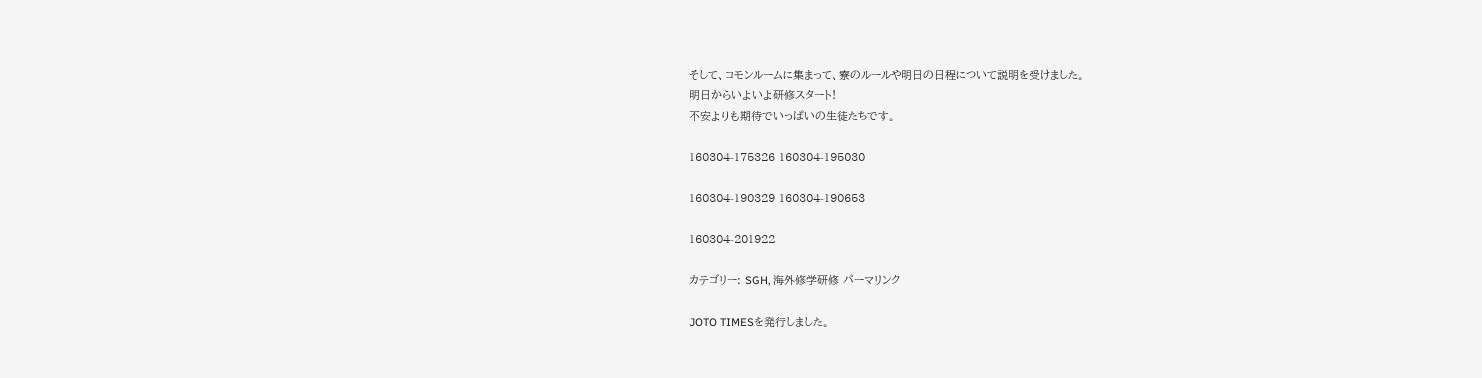そして、コモンルームに集まって、寮のルールや明日の日程について説明を受けました。
明日からいよいよ研修スタート!
不安よりも期待でいっぱいの生徒たちです。

160304-175326 160304-195030

160304-190329 160304-190653

160304-201922

カテゴリー: SGH, 海外修学研修 パーマリンク

JOTO TIMESを発行しました。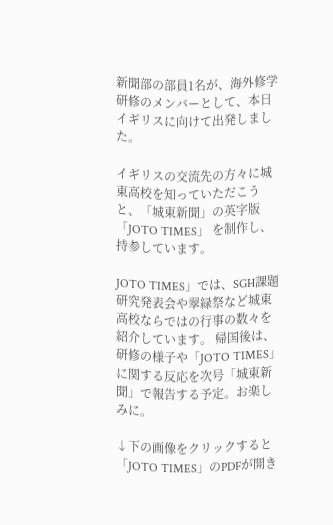新聞部の部員1名が、海外修学研修のメンバーとして、本日イギリスに向けて出発しました。

イギリスの交流先の方々に城東高校を知っていただこうと、「城東新聞」の英字版「JOTO TIMES」 を制作し、持参しています。

JOTO TIMES」では、SGH課題研究発表会や翠緑祭など城東高校ならではの行事の数々を紹介しています。 帰国後は、研修の様子や「JOTO TIMES」に関する反応を次号「城東新聞」で報告する予定。お楽しみに。

↓下の画像をクリックすると 「JOTO TIMES」のPDFが開き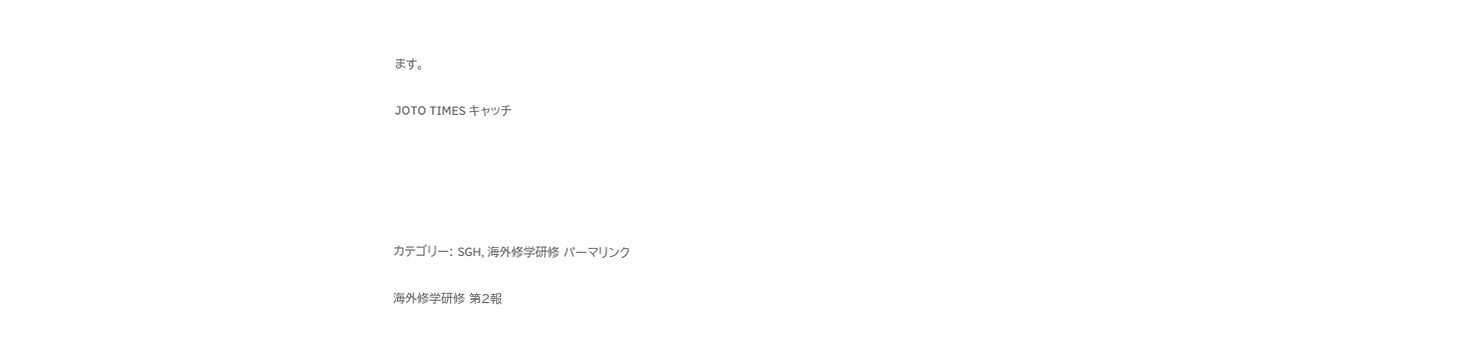ます。

JOTO TIMES キャッチ





カテゴリー: SGH, 海外修学研修 パーマリンク

海外修学研修 第2報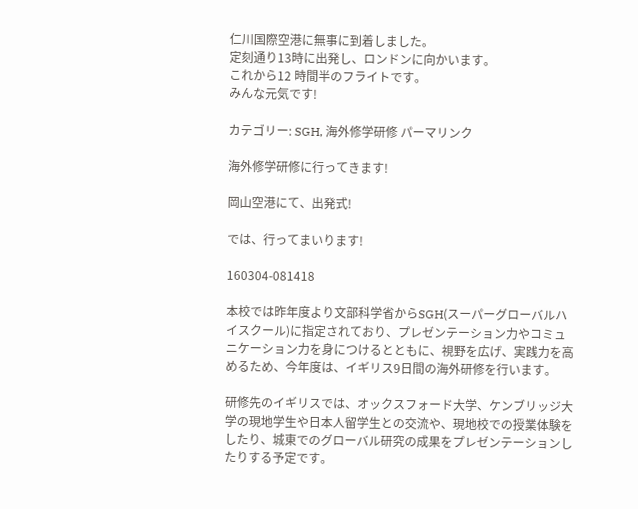仁川国際空港に無事に到着しました。
定刻通り13時に出発し、ロンドンに向かいます。
これから12 時間半のフライトです。
みんな元気です!

カテゴリー: SGH, 海外修学研修 パーマリンク

海外修学研修に行ってきます!

岡山空港にて、出発式!

では、行ってまいります!

160304-081418

本校では昨年度より文部科学省からSGH(スーパーグローバルハイスクール)に指定されており、プレゼンテーション力やコミュニケーション力を身につけるとともに、視野を広げ、実践力を高めるため、今年度は、イギリス9日間の海外研修を行います。

研修先のイギリスでは、オックスフォード大学、ケンブリッジ大学の現地学生や日本人留学生との交流や、現地校での授業体験をしたり、城東でのグローバル研究の成果をプレゼンテーションしたりする予定です。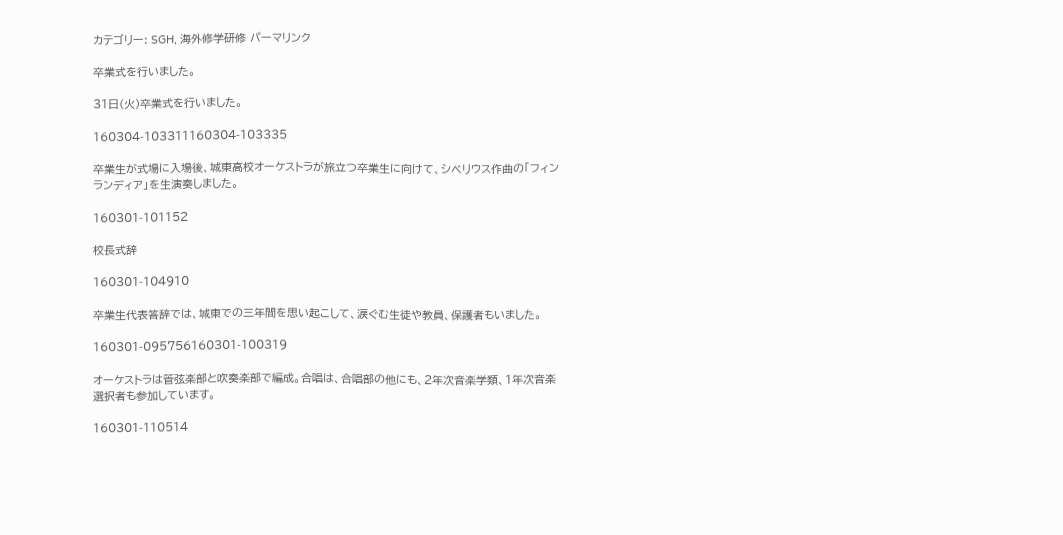カテゴリー: SGH, 海外修学研修 パーマリンク

卒業式を行いました。

31日(火)卒業式を行いました。

160304-103311160304-103335

卒業生が式場に入場後、城東高校オーケストラが旅立つ卒業生に向けて、シベリウス作曲の「フィンランディア」を生演奏しました。

160301-101152

校長式辞

160301-104910

卒業生代表答辞では、城東での三年間を思い起こして、涙ぐむ生徒や教員、保護者もいました。

160301-095756160301-100319

オーケストラは管弦楽部と吹奏楽部で編成。合唱は、合唱部の他にも、2年次音楽学類、1年次音楽選択者も参加しています。

160301-110514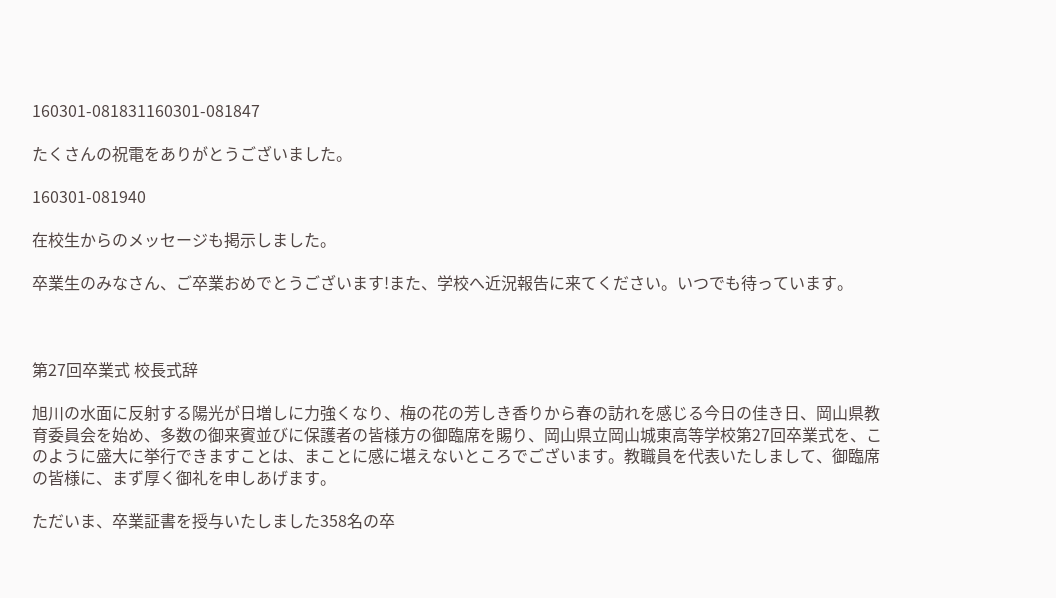160301-081831160301-081847

たくさんの祝電をありがとうございました。

160301-081940

在校生からのメッセージも掲示しました。

卒業生のみなさん、ご卒業おめでとうございます!また、学校へ近況報告に来てください。いつでも待っています。



第27回卒業式 校長式辞

旭川の水面に反射する陽光が日増しに力強くなり、梅の花の芳しき香りから春の訪れを感じる今日の佳き日、岡山県教育委員会を始め、多数の御来賓並びに保護者の皆様方の御臨席を賜り、岡山県立岡山城東高等学校第27回卒業式を、このように盛大に挙行できますことは、まことに感に堪えないところでございます。教職員を代表いたしまして、御臨席の皆様に、まず厚く御礼を申しあげます。

ただいま、卒業証書を授与いたしました358名の卒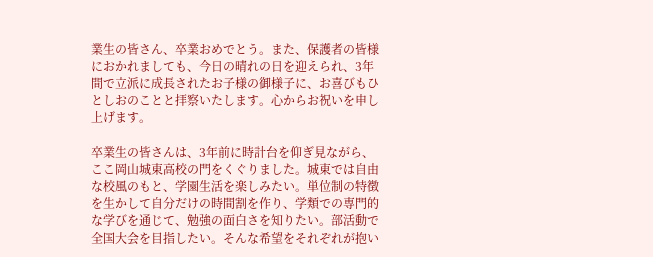業生の皆さん、卒業おめでとう。また、保護者の皆様におかれましても、今日の晴れの日を迎えられ、3年間で立派に成長されたお子様の御様子に、お喜びもひとしおのことと拝察いたします。心からお祝いを申し上げます。

卒業生の皆さんは、3年前に時計台を仰ぎ見ながら、ここ岡山城東高校の門をくぐりました。城東では自由な校風のもと、学園生活を楽しみたい。単位制の特徴を生かして自分だけの時間割を作り、学類での専門的な学びを通じて、勉強の面白さを知りたい。部活動で全国大会を目指したい。そんな希望をそれぞれが抱い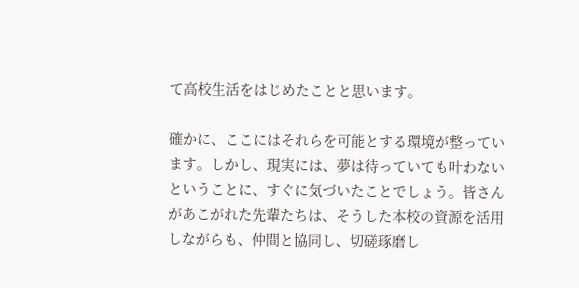て高校生活をはじめたことと思います。

確かに、ここにはそれらを可能とする環境が整っています。しかし、現実には、夢は待っていても叶わないということに、すぐに気づいたことでしょう。皆さんがあこがれた先輩たちは、そうした本校の資源を活用しながらも、仲間と協同し、切磋琢磨し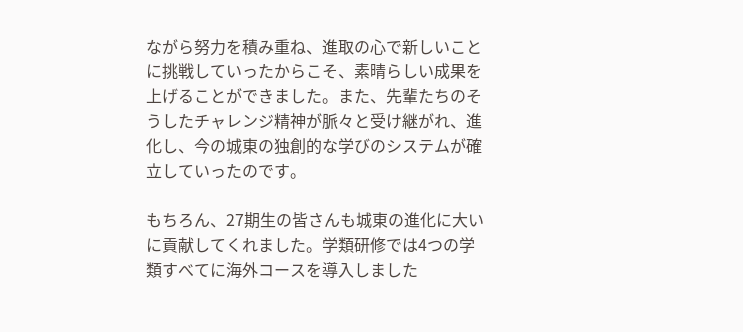ながら努力を積み重ね、進取の心で新しいことに挑戦していったからこそ、素晴らしい成果を上げることができました。また、先輩たちのそうしたチャレンジ精神が脈々と受け継がれ、進化し、今の城東の独創的な学びのシステムが確立していったのです。

もちろん、27期生の皆さんも城東の進化に大いに貢献してくれました。学類研修では4つの学類すべてに海外コースを導入しました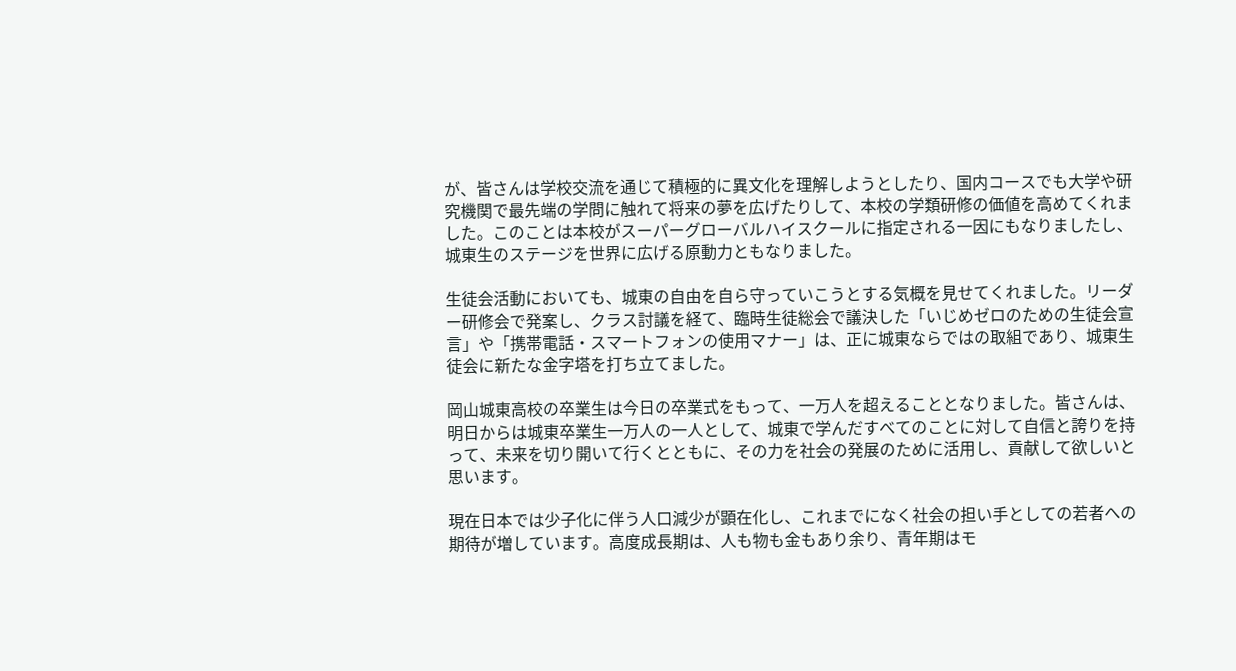が、皆さんは学校交流を通じて積極的に異文化を理解しようとしたり、国内コースでも大学や研究機関で最先端の学問に触れて将来の夢を広げたりして、本校の学類研修の価値を高めてくれました。このことは本校がスーパーグローバルハイスクールに指定される一因にもなりましたし、城東生のステージを世界に広げる原動力ともなりました。

生徒会活動においても、城東の自由を自ら守っていこうとする気概を見せてくれました。リーダー研修会で発案し、クラス討議を経て、臨時生徒総会で議決した「いじめゼロのための生徒会宣言」や「携帯電話・スマートフォンの使用マナー」は、正に城東ならではの取組であり、城東生徒会に新たな金字塔を打ち立てました。

岡山城東高校の卒業生は今日の卒業式をもって、一万人を超えることとなりました。皆さんは、明日からは城東卒業生一万人の一人として、城東で学んだすべてのことに対して自信と誇りを持って、未来を切り開いて行くとともに、その力を社会の発展のために活用し、貢献して欲しいと思います。

現在日本では少子化に伴う人口減少が顕在化し、これまでになく社会の担い手としての若者への期待が増しています。高度成長期は、人も物も金もあり余り、青年期はモ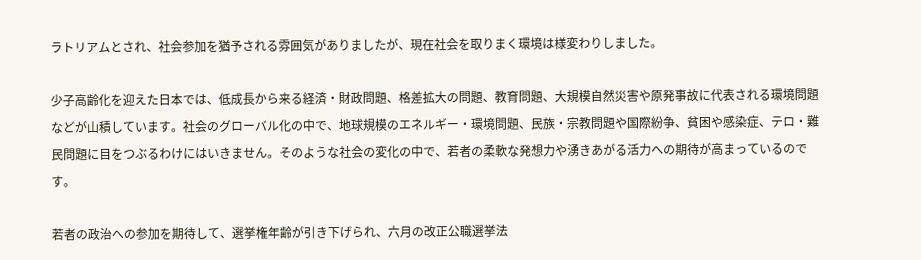ラトリアムとされ、社会参加を猶予される雰囲気がありましたが、現在社会を取りまく環境は様変わりしました。

少子高齢化を迎えた日本では、低成長から来る経済・財政問題、格差拡大の問題、教育問題、大規模自然災害や原発事故に代表される環境問題などが山積しています。社会のグローバル化の中で、地球規模のエネルギー・環境問題、民族・宗教問題や国際紛争、貧困や感染症、テロ・難民問題に目をつぶるわけにはいきません。そのような社会の変化の中で、若者の柔軟な発想力や湧きあがる活力への期待が高まっているのです。

若者の政治への参加を期待して、選挙権年齢が引き下げられ、六月の改正公職選挙法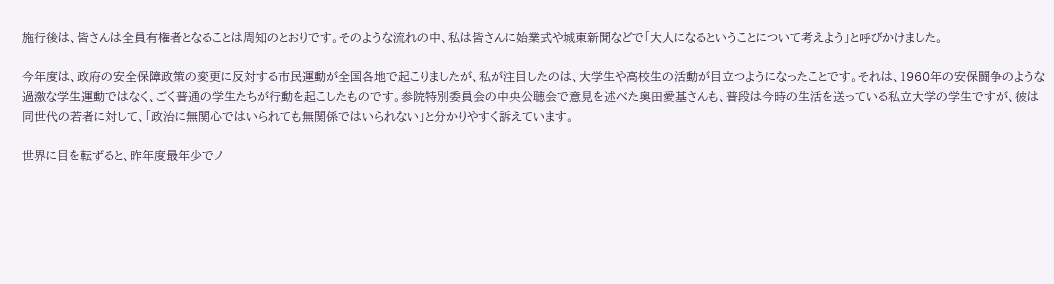施行後は、皆さんは全員有権者となることは周知のとおりです。そのような流れの中、私は皆さんに始業式や城東新聞などで「大人になるということについて考えよう」と呼びかけました。

今年度は、政府の安全保障政策の変更に反対する市民運動が全国各地で起こりましたが、私が注目したのは、大学生や高校生の活動が目立つようになったことです。それは、1960年の安保闘争のような過激な学生運動ではなく、ごく普通の学生たちが行動を起こしたものです。参院特別委員会の中央公聴会で意見を述べた奥田愛基さんも、普段は今時の生活を送っている私立大学の学生ですが、彼は同世代の若者に対して、「政治に無関心ではいられても無関係ではいられない」と分かりやすく訴えています。

世界に目を転ずると、昨年度最年少でノ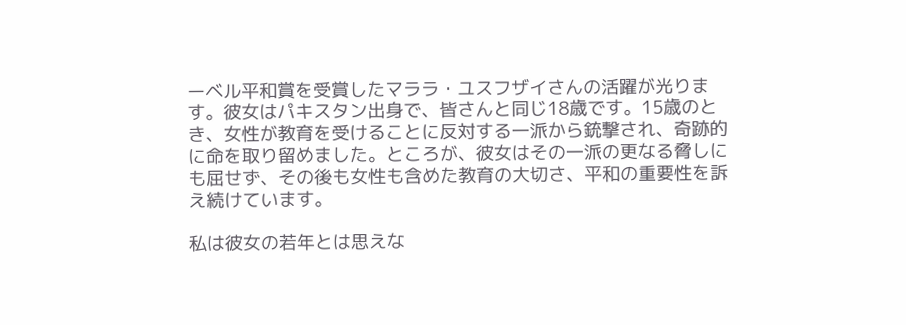ーベル平和賞を受賞したマララ・ユスフザイさんの活躍が光ります。彼女はパキスタン出身で、皆さんと同じ18歳です。15歳のとき、女性が教育を受けることに反対する一派から銃撃され、奇跡的に命を取り留めました。ところが、彼女はその一派の更なる脅しにも屈せず、その後も女性も含めた教育の大切さ、平和の重要性を訴え続けています。

私は彼女の若年とは思えな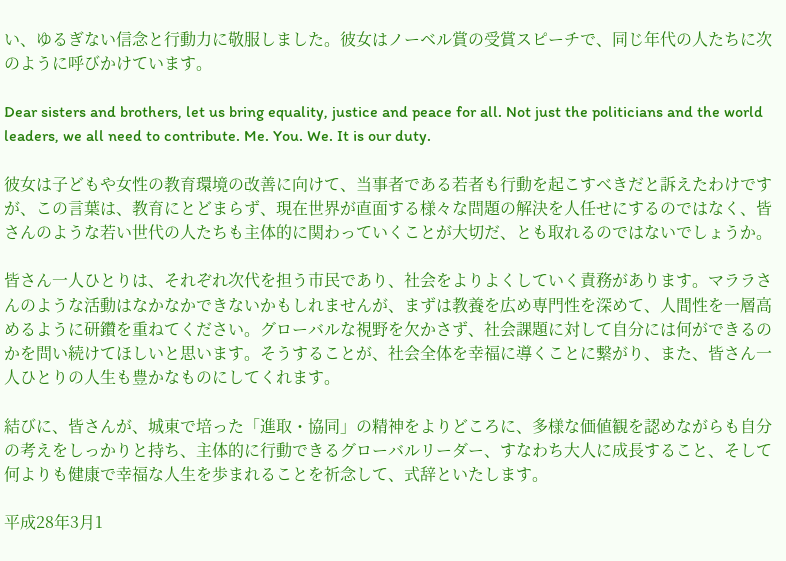い、ゆるぎない信念と行動力に敬服しました。彼女はノーベル賞の受賞スピーチで、同じ年代の人たちに次のように呼びかけています。

Dear sisters and brothers, let us bring equality, justice and peace for all. Not just the politicians and the world leaders, we all need to contribute. Me. You. We. It is our duty.

彼女は子どもや女性の教育環境の改善に向けて、当事者である若者も行動を起こすべきだと訴えたわけですが、この言葉は、教育にとどまらず、現在世界が直面する様々な問題の解決を人任せにするのではなく、皆さんのような若い世代の人たちも主体的に関わっていくことが大切だ、とも取れるのではないでしょうか。

皆さん一人ひとりは、それぞれ次代を担う市民であり、社会をよりよくしていく責務があります。マララさんのような活動はなかなかできないかもしれませんが、まずは教養を広め専門性を深めて、人間性を一層高めるように研鑽を重ねてください。グローバルな視野を欠かさず、社会課題に対して自分には何ができるのかを問い続けてほしいと思います。そうすることが、社会全体を幸福に導くことに繋がり、また、皆さん一人ひとりの人生も豊かなものにしてくれます。

結びに、皆さんが、城東で培った「進取・協同」の精神をよりどころに、多様な価値観を認めながらも自分の考えをしっかりと持ち、主体的に行動できるグローバルリーダー、すなわち大人に成長すること、そして何よりも健康で幸福な人生を歩まれることを祈念して、式辞といたします。

平成28年3月1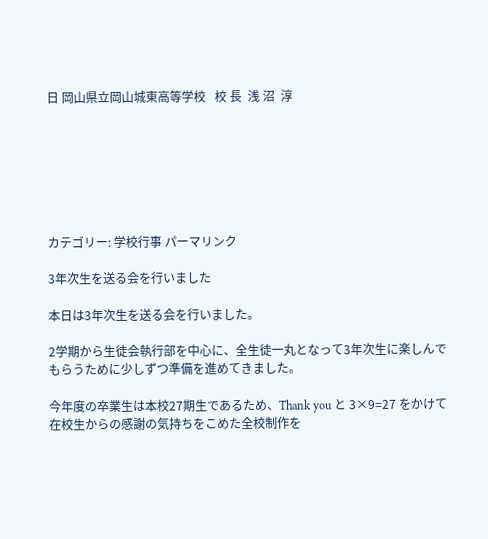日 岡山県立岡山城東高等学校   校 長  浅 沼  淳







カテゴリー: 学校行事 パーマリンク

3年次生を送る会を行いました

本日は3年次生を送る会を行いました。

2学期から生徒会執行部を中心に、全生徒一丸となって3年次生に楽しんでもらうために少しずつ準備を進めてきました。

今年度の卒業生は本校27期生であるため、Thank you と 3×9=27 をかけて在校生からの感謝の気持ちをこめた全校制作を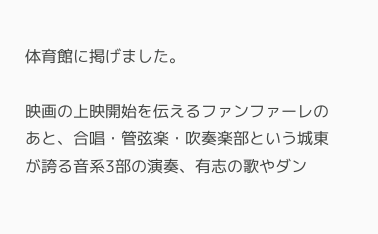体育館に掲げました。

映画の上映開始を伝えるファンファーレのあと、合唱・管弦楽・吹奏楽部という城東が誇る音系3部の演奏、有志の歌やダン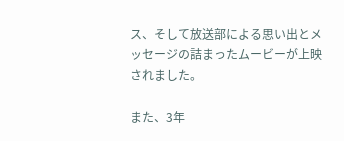ス、そして放送部による思い出とメッセージの詰まったムービーが上映されました。

また、3年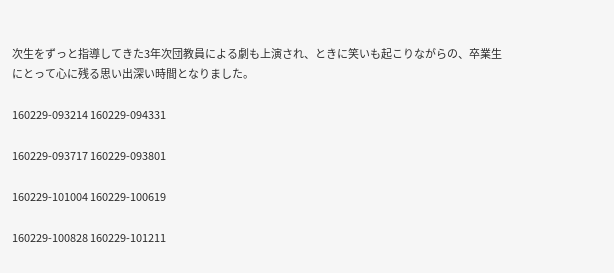次生をずっと指導してきた3年次団教員による劇も上演され、ときに笑いも起こりながらの、卒業生にとって心に残る思い出深い時間となりました。

160229-093214 160229-094331

160229-093717 160229-093801

160229-101004 160229-100619

160229-100828 160229-101211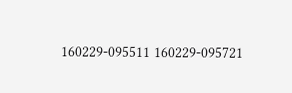160229-095511 160229-095721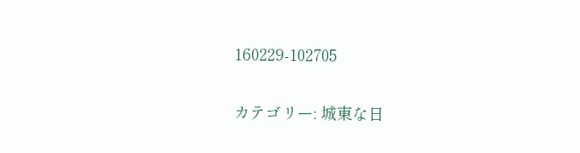160229-102705

カテゴリー: 城東な日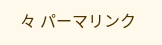々 パーマリンク